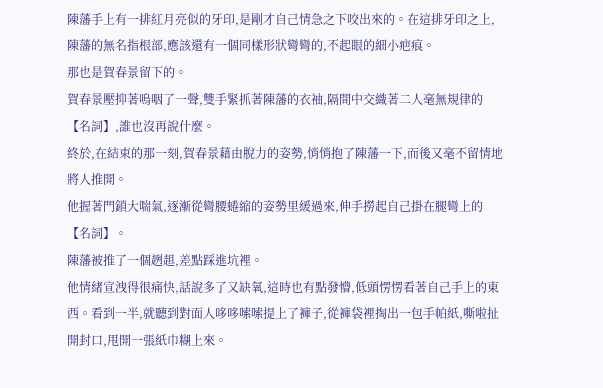陳藩手上有一排紅月亮似的牙印,是剛才自己情急之下咬出來的。在這排牙印之上,陳藩的無名指根部,應該還有一個同樣形狀彎彎的,不起眼的細小疤痕。
那也是賀春景留下的。
賀春景壓抑著嗚咽了一聲,雙手緊抓著陳藩的衣袖,隔間中交織著二人毫無規律的【名詞】,誰也沒再說什麼。
終於,在結束的那一刻,賀春景藉由脫力的姿勢,悄悄抱了陳藩一下,而後又毫不留情地將人推開。
他握著門鎖大喘氣,逐漸從彎腰蜷縮的姿勢里緩過來,伸手撈起自己掛在腿彎上的【名詞】。
陳藩被推了一個趔趄,差點踩進坑裡。
他情緒宣洩得很痛快,話說多了又缺氧,這時也有點發懵,低頭愣愣看著自己手上的東西。看到一半,就聽到對面人哆哆嗦嗦提上了褲子,從褲袋裡掏出一包手帕紙,嘶啦扯開封口,甩開一張紙巾糊上來。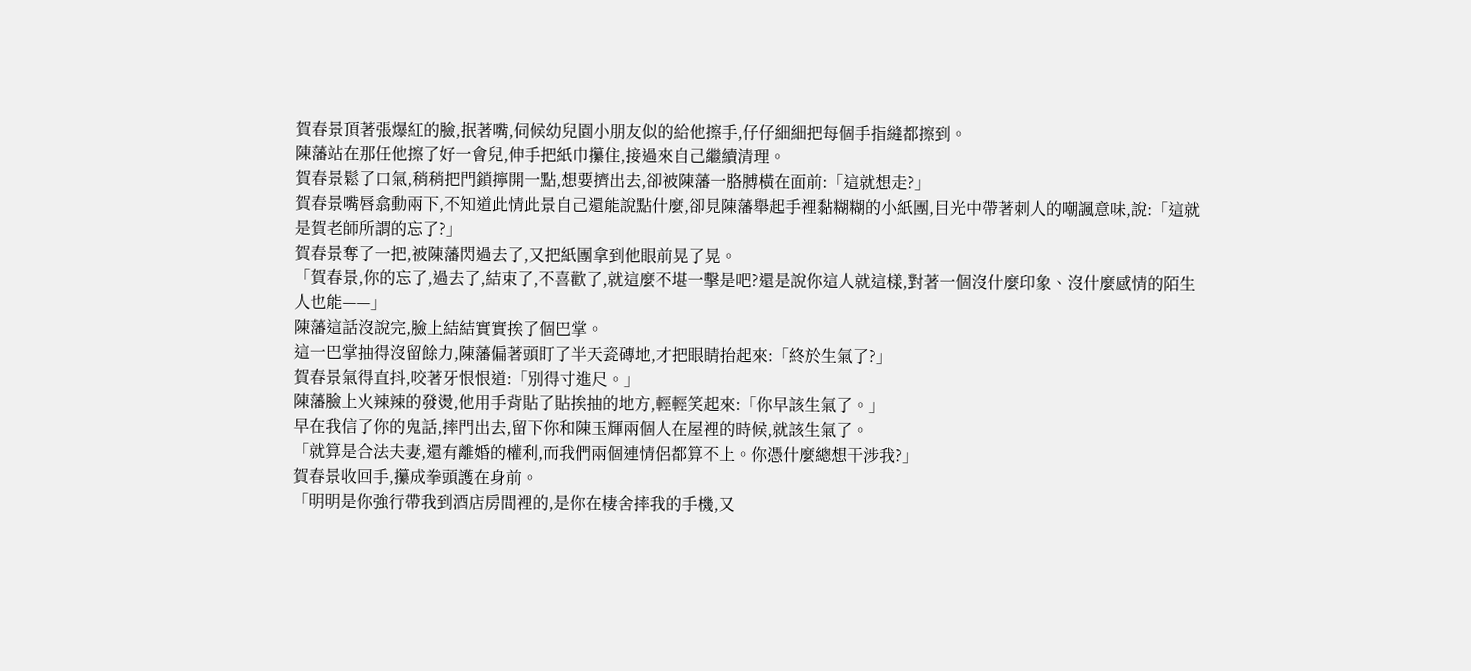賀春景頂著張爆紅的臉,抿著嘴,伺候幼兒園小朋友似的給他擦手,仔仔細細把每個手指縫都擦到。
陳藩站在那任他擦了好一會兒,伸手把紙巾攥住,接過來自己繼續清理。
賀春景鬆了口氣,稍稍把門鎖擰開一點,想要擠出去,卻被陳藩一胳膊橫在面前:「這就想走?」
賀春景嘴唇翕動兩下,不知道此情此景自己還能說點什麼,卻見陳藩舉起手裡黏糊糊的小紙團,目光中帶著刺人的嘲諷意味,說:「這就是賀老師所謂的忘了?」
賀春景奪了一把,被陳藩閃過去了,又把紙團拿到他眼前晃了晃。
「賀春景,你的忘了,過去了,結束了,不喜歡了,就這麼不堪一擊是吧?還是說你這人就這樣,對著一個沒什麼印象、沒什麼感情的陌生人也能——」
陳藩這話沒說完,臉上結結實實挨了個巴掌。
這一巴掌抽得沒留餘力,陳藩偏著頭盯了半天瓷磚地,才把眼睛抬起來:「終於生氣了?」
賀春景氣得直抖,咬著牙恨恨道:「別得寸進尺。」
陳藩臉上火辣辣的發燙,他用手背貼了貼挨抽的地方,輕輕笑起來:「你早該生氣了。」
早在我信了你的鬼話,摔門出去,留下你和陳玉輝兩個人在屋裡的時候,就該生氣了。
「就算是合法夫妻,還有離婚的權利,而我們兩個連情侶都算不上。你憑什麼總想干涉我?」
賀春景收回手,攥成拳頭護在身前。
「明明是你強行帶我到酒店房間裡的,是你在棲舍摔我的手機,又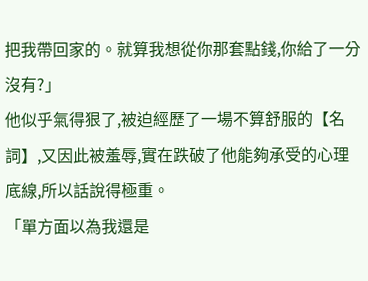把我帶回家的。就算我想從你那套點錢,你給了一分沒有?」
他似乎氣得狠了,被迫經歷了一場不算舒服的【名詞】,又因此被羞辱,實在跌破了他能夠承受的心理底線,所以話說得極重。
「單方面以為我還是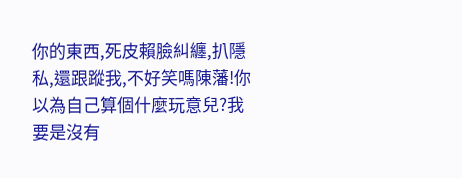你的東西,死皮賴臉糾纏,扒隱私,還跟蹤我,不好笑嗎陳藩!你以為自己算個什麼玩意兒?我要是沒有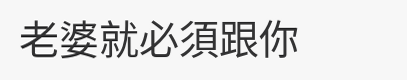老婆就必須跟你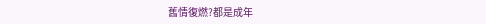舊情復燃?都是成年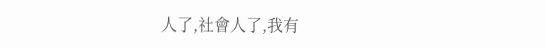人了,社會人了,我有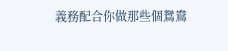義務配合你做那些個鴛鴦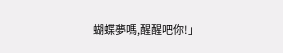蝴蝶夢嗎,醒醒吧你!」